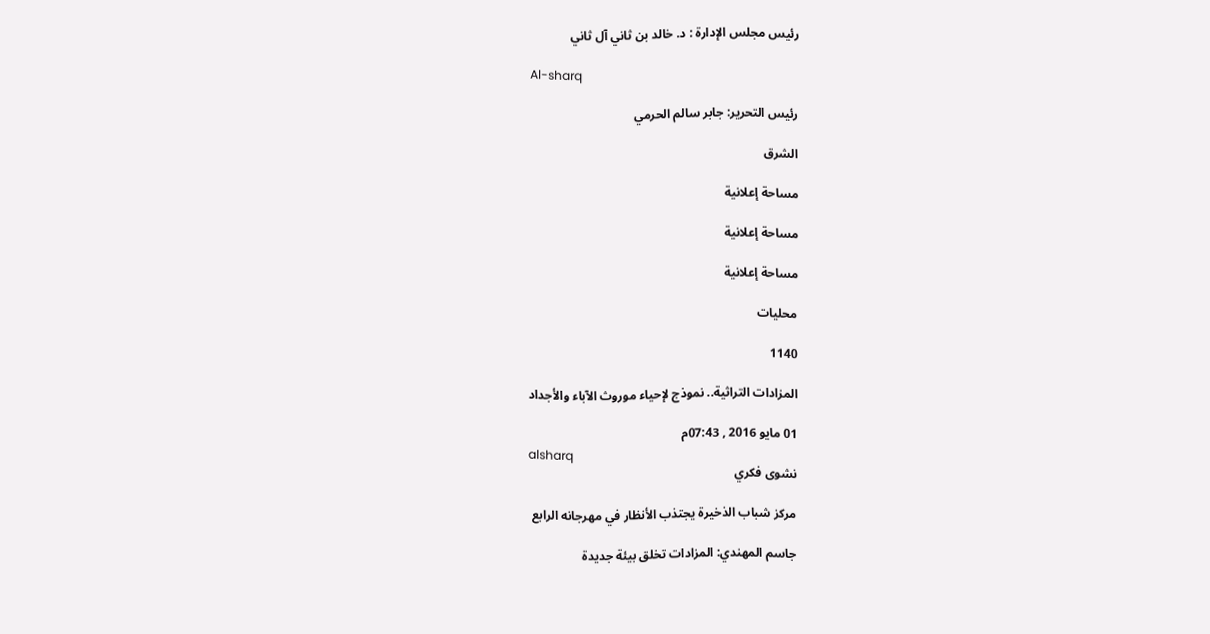رئيس مجلس الإدارة : د. خالد بن ثاني آل ثاني

Al-sharq

رئيس التحرير: جابر سالم الحرمي

الشرق

مساحة إعلانية

مساحة إعلانية

مساحة إعلانية

محليات

1140

المزادات التراثية.. نموذج لإحياء موروث الآباء والأجداد

01 مايو 2016 , 07:43م
alsharq
نشوى فكري

مركز شباب الذخيرة يجتذب الأنظار في مهرجانه الرابع

جاسم المهندي: المزادات تخلق بيئة جديدة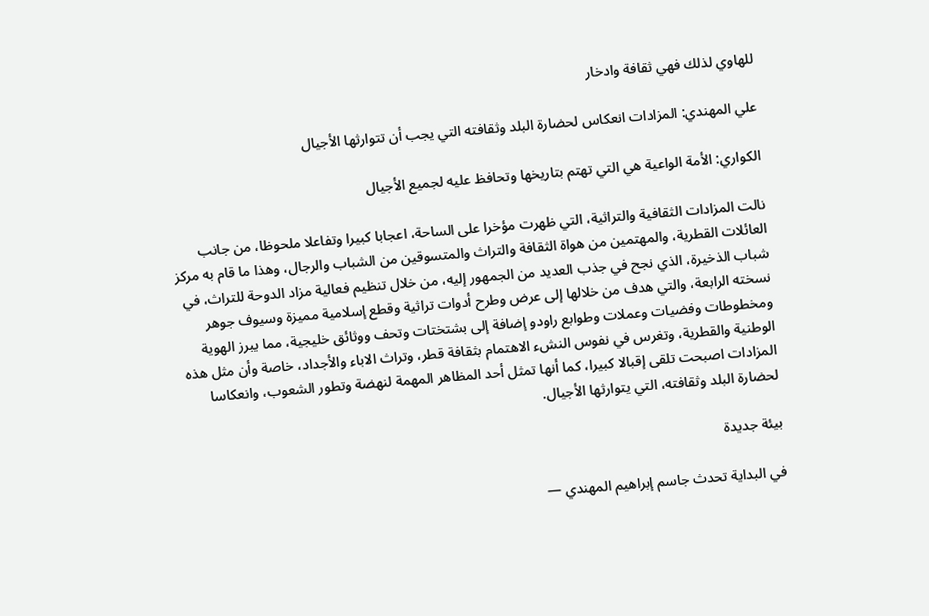للهاوي لذلك فهي ثقافة وادخار

علي المهندي: المزادات انعكاس لحضارة البلد وثقافته التي يجب أن تتوارثها الأجيال

الكواري: الأمة الواعية هي التي تهتم بتاريخها وتحافظ عليه لجميع الأجيال

نالت المزادات الثقافية والتراثية، التي ظهرت مؤخرا على الساحة، اعجابا كبيرا وتفاعلا ملحوظا، من جانب العائلات القطرية، والمهتمين من هواة الثقافة والتراث والمتسوقين من الشباب والرجال، وهذا ما قام به مركز شباب الذخيرة، الذي نجح في جذب العديد من الجمهور إليه، من خلال تنظيم فعالية مزاد الدوحة للتراث، في نسخته الرابعة، والتي هدف من خلالها إلى عرض وطرح أدوات تراثية وقطع إسلامية مميزة وسيوف جوهر ومخطوطات وفضيات وعملات وطوابع راودو إضافة إلى بشتختات وتحف ووثائق خليجية، مما يبرز الهوية الوطنية والقطرية، وتغرس في نفوس النشء الاهتمام بثقافة قطر، وتراث الاباء والأجداد، خاصة وأن مثل هذه المزادات اصبحت تلقى إقبالا كبيرا، كما أنها تمثل أحد المظاهر المهمة لنهضة وتطور الشعوب، وانعكاسا لحضارة البلد وثقافته، التي يتوارثها الأجيال.

بيئة جديدة

في البداية تحدث جاسم إبراهيم المهندي —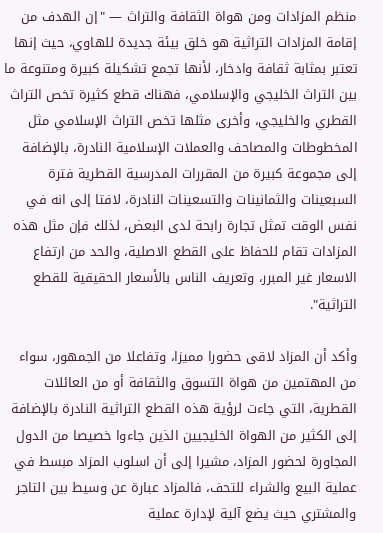منظم المزادات ومن هواة الثقافة والتراث — "إن الهدف من إقامة المزادات التراثية هو خلق بيئة جديدة للهاوي، حيث إنها تعتبر بمثابة ثقافة وادخار، لأنها تجمع تشكيلة كبيرة ومتنوعة ما بين التراث الخليجي والإسلامي، فهناك قطع كثيرة تخص التراث القطري والخليجي، وأخرى مثلها تخص التراث الإسلامي مثل المخطوطات والمصاحف والعملات الإسلامية النادرة، بالإضافة إلى مجموعة كبيرة من المقررات المدرسية القطرية فترة السبعينات والثمانينات والتسعينات النادرة، لافتا إلى انه في نفس الوقت تمثل تجارة رابحة لدى البعض، لذلك فإن مثل هذه المزادات تقام للحفاظ على القطع الاصلية، والحد من ارتفاع الاسعار غير المبرر، وتعريف الناس بالأسعار الحقيقية للقطع التراثية".

وأكد أن المزاد لاقى حضورا مميزا، وتفاعلا من الجمهور، سواء من المهتمين من هواة التسوق والثقافة أو من العائلات القطرية، التي جاءت لرؤية هذه القطع التراثية النادرة بالإضافة إلى الكثير من الهواة الخليجيين الذين جاءوا خصيصا من الدول المجاورة لحضور المزاد، مشيرا إلى أن اسلوب المزاد مبسط في عملية البيع والشراء للتحف، فالمزاد عبارة عن وسيط بين التاجر والمشتري حيث يضع آلية لإدارة عملية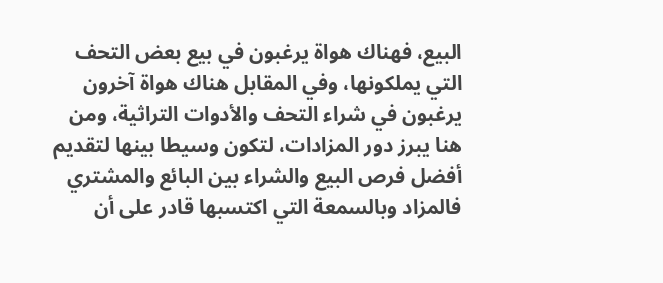البيع، فهناك هواة يرغبون في بيع بعض التحف التي يملكونها، وفي المقابل هناك هواة آخرون يرغبون في شراء التحف والأدوات التراثية، ومن هنا يبرز دور المزادات، لتكون وسيطا بينها لتقديم أفضل فرص البيع والشراء بين البائع والمشتري فالمزاد وبالسمعة التي اكتسبها قادر على أن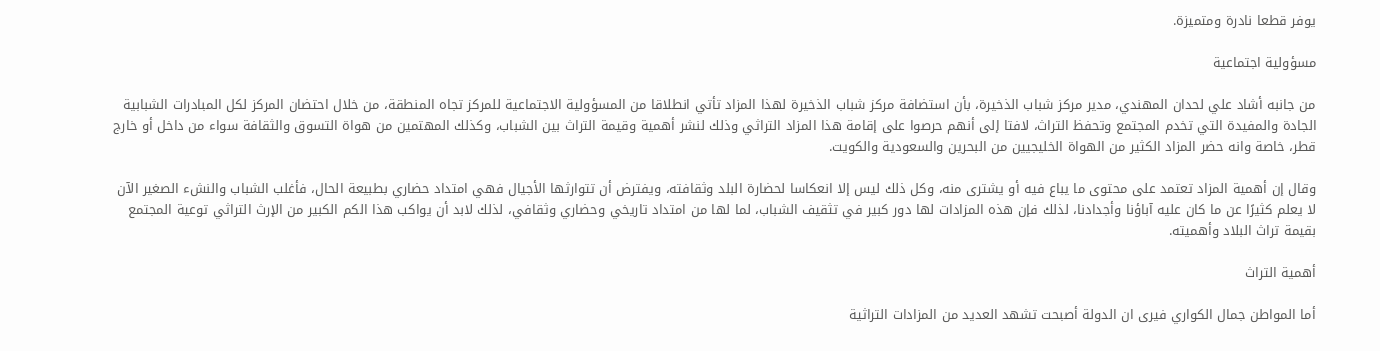يوفر قطعا نادرة ومتميزة.

مسؤولية اجتماعية

من جانبه أشاد علي لحدان المهندي، مدير مركز شباب الذخيرة، بأن استضافة مركز شباب الذخيرة لهذا المزاد تأتي انطلاقا من المسؤولية الاجتماعية للمركز تجاه المنطقة، من خلال احتضان المركز لكل المبادرات الشبابية الجادة والمفيدة التي تخدم المجتمع وتحفظ التراث، لافتا إلى أنهم حرصوا على إقامة هذا المزاد التراثي وذلك لنشر أهمية وقيمة التراث بين الشباب، وكذلك المهتمين من هواة التسوق والثقافة سواء من داخل أو خارج قطر، خاصة وانه حضر المزاد الكثير من الهواة الخليجيين من البحرين والسعودية والكويت.

وقال إن أهمية المزاد تعتمد على محتوى ما يباع فيه أو يشترى منه، وكل ذلك ليس إلا انعكاسا لحضارة البلد وثقافته، ويفترض أن تتوارثها الأجيال فهي امتداد حضاري بطبيعة الحال، فأغلب الشباب والنشء الصغير الآن لا يعلم كثيرًا عن ما كان عليه آباؤنا وأجدادنا، لذلك فإن هذه المزادات لها دور كبير في تثقيف الشباب، لما لها من امتداد تاريخي وحضاري وثقافي، لذلك لابد أن يواكب هذا الكم الكبير من الإرث التراثي توعية المجتمع بقيمة تراث البلاد وأهميته.

أهمية التراث

أما المواطن جمال الكواري فيرى ان الدولة أصبحت تشهد العديد من المزادات التراثية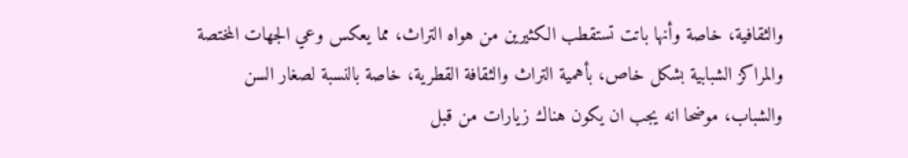والثقافية، خاصة وأنها باتت تستقطب الكثيرين من هواه التراث، مما يعكس وعي الجهات المختصة والمراكز الشبابية بشكل خاص، بأهمية التراث والثقافة القطرية، خاصة بالنسبة لصغار السن والشباب، موضحا انه يجب ان يكون هناك زيارات من قبل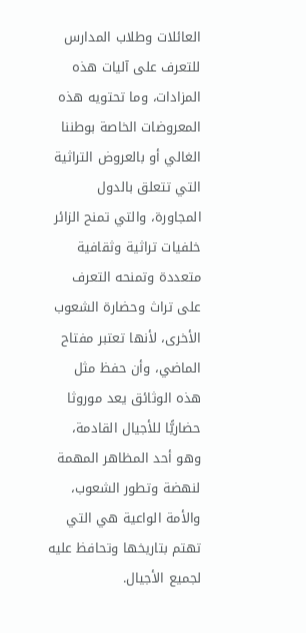العائلات وطلاب المدارس للتعرف على آليات هذه المزادات، وما تحتويه هذه المعروضات الخاصة بوطننا الغالي أو بالعروض التراثية التي تتعلق بالدول المجاورة، والتي تمنح الزائر خلفيات تراثية وثقافية متعددة وتمنحه التعرف على تراث وحضارة الشعوب الأخرى، لأنها تعتبر مفتاح الماضي، وأن حفظ مثل هذه الوثائق يعد موروثا حضاريًّا للأجيال القادمة، وهو أحد المظاهر المهمة لنهضة وتطور الشعوب، والأمة الواعية هي التي تهتم بتاريخها وتحافظ عليه لجميع الأجيال.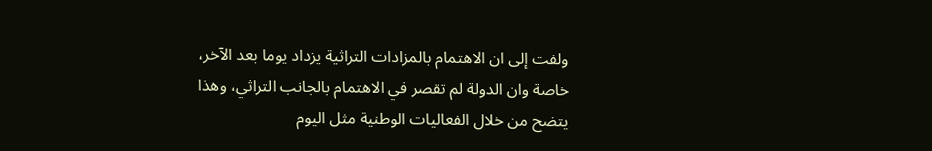ولفت إلى ان الاهتمام بالمزادات التراثية يزداد يوما بعد الآخر، خاصة وان الدولة لم تقصر في الاهتمام بالجانب التراثي، وهذا يتضح من خلال الفعاليات الوطنية مثل اليوم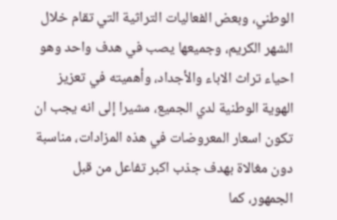الوطني، وبعض الفعاليات التراثية التي تقام خلال الشهر الكريم، وجميعها يصب في هدف واحد وهو احياء تراث الاباء والأجداد، وأهميته في تعزيز الهوية الوطنية لدي الجميع، مشيرا إلى انه يجب ان تكون اسعار المعروضات في هذه المزادات، مناسبة دون مغالاة بهدف جذب اكبر تفاعل من قبل الجمهور، كما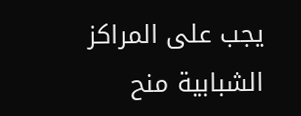يجب على المراكز الشبابية منح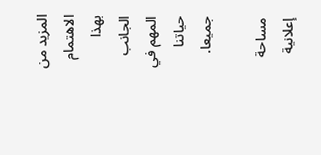المزيد من الاهتمام بهذا الجانب المهم في حياتنا جميعا.

مساحة إعلانية